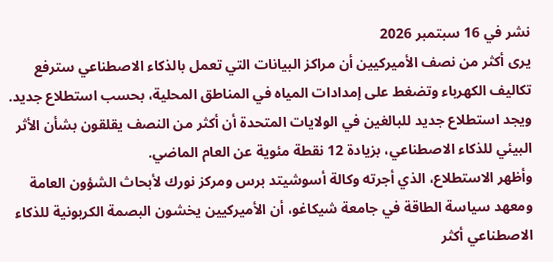نشر في 16 سبتمبر 2026
يرى أكثر من نصف الأميركيين أن مراكز البيانات التي تعمل بالذكاء الاصطناعي سترفع تكاليف الكهرباء وتضغط على إمدادات المياه في المناطق المحلية، بحسب استطلاع جديد.
ويجد استطلاع جديد للبالغين في الولايات المتحدة أن أكثر من النصف يقلقون بشأن الأثر البيئي للذكاء الاصطناعي، بزيادة 12 نقطة مئوية عن العام الماضي.
وأظهر الاستطلاع، الذي أجرته وكالة أسوشيتد برس ومركز نورك لأبحاث الشؤون العامة ومعهد سياسة الطاقة في جامعة شيكاغو، أن الأميركيين يخشون البصمة الكربونية للذكاء الاصطناعي أكثر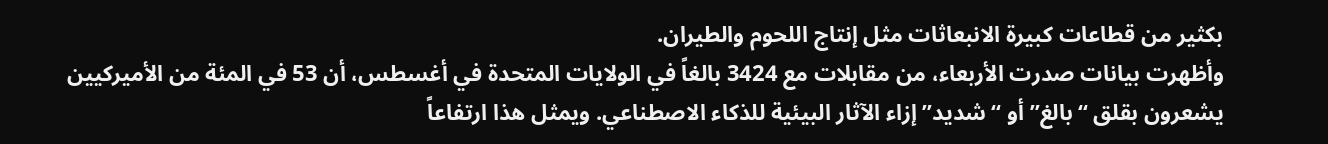بكثير من قطاعات كبيرة الانبعاثات مثل إنتاج اللحوم والطيران.
وأظهرت بيانات صدرت الأربعاء، من مقابلات مع 3424 بالغاً في الولايات المتحدة في أغسطس، أن 53 في المئة من الأميركيين يشعرون بقلق “بالغ” أو “شديد” إزاء الآثار البيئية للذكاء الاصطناعي. ويمثل هذا ارتفاعاً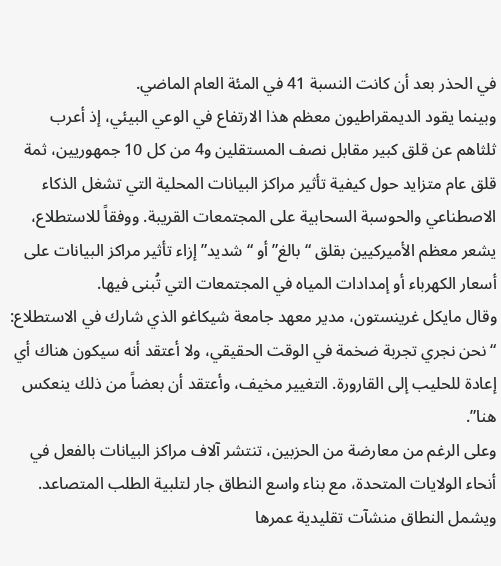في الحذر بعد أن كانت النسبة 41 في المئة العام الماضي.
وبينما يقود الديمقراطيون معظم هذا الارتفاع في الوعي البيئي، إذ أعرب ثلثاهم عن قلق كبير مقابل نصف المستقلين و4 من كل 10 جمهوريين، ثمة قلق عام متزايد حول كيفية تأثير مراكز البيانات المحلية التي تشغل الذكاء الاصطناعي والحوسبة السحابية على المجتمعات القريبة. ووفقاً للاستطلاع، يشعر معظم الأميركيين بقلق “بالغ” أو “شديد” إزاء تأثير مراكز البيانات على أسعار الكهرباء أو إمدادات المياه في المجتمعات التي تُبنى فيها.
وقال مايكل غرينستون، مدير معهد جامعة شيكاغو الذي شارك في الاستطلاع: “نحن نجري تجربة ضخمة في الوقت الحقيقي، ولا أعتقد أنه سيكون هناك أي إعادة للحليب إلى القارورة. التغيير مخيف، وأعتقد أن بعضاً من ذلك ينعكس هنا”.
وعلى الرغم من معارضة من الحزبين، تنتشر آلاف مراكز البيانات بالفعل في أنحاء الولايات المتحدة، مع بناء واسع النطاق جار لتلبية الطلب المتصاعد. ويشمل النطاق منشآت تقليدية عمرها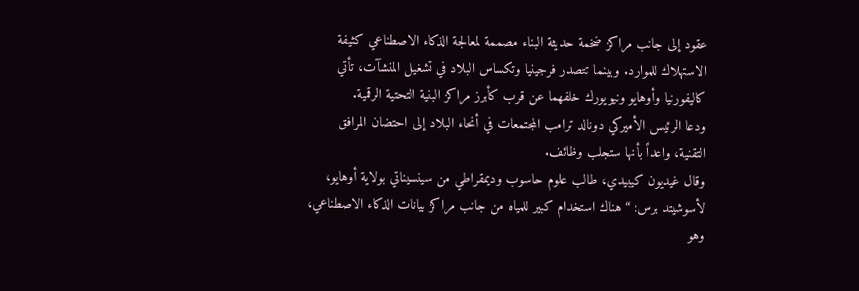عقود إلى جانب مراكز ضخمة حديثة البناء مصممة لمعالجة الذكاء الاصطناعي كثيفة الاستهلاك للموارد. وبينما تتصدر فرجينيا وتكساس البلاد في تشغيل المنشآت، تأتي كاليفورنيا وأوهايو ونيويورك خلفهما عن قرب كأبرز مراكز البنية التحتية الرقمية.
ودعا الرئيس الأميركي دونالد ترامب المجتمعات في أنحاء البلاد إلى احتضان المرافق التقنية، واعداً بأنها ستجلب وظائف.
وقال غيديون كيبيدي، طالب علوم حاسوب وديمقراطي من سينسيناتي بولاية أوهايو، لأسوشيتد برس: “هناك استخدام كبير للمياه من جانب مراكز بيانات الذكاء الاصطناعي، وهو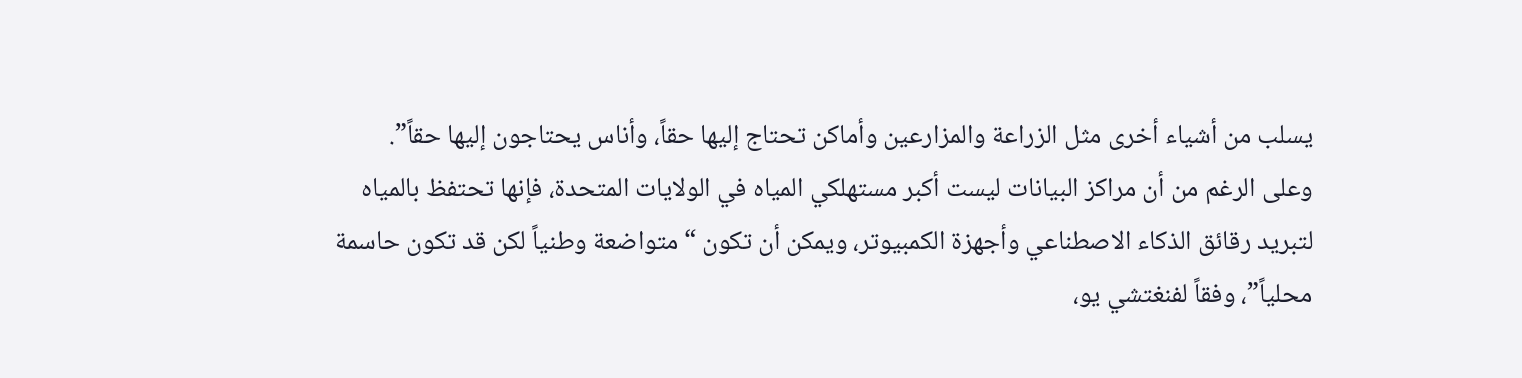يسلب من أشياء أخرى مثل الزراعة والمزارعين وأماكن تحتاج إليها حقاً، وأناس يحتاجون إليها حقاً”.
وعلى الرغم من أن مراكز البيانات ليست أكبر مستهلكي المياه في الولايات المتحدة، فإنها تحتفظ بالمياه لتبريد رقائق الذكاء الاصطناعي وأجهزة الكمبيوتر، ويمكن أن تكون “متواضعة وطنياً لكن قد تكون حاسمة محلياً”، وفقاً لفنغتشي يو،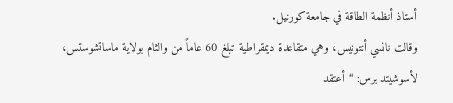أستاذ أنظمة الطاقة في جامعة كورنيل.
وقالت نانسي أنتونيس، وهي متقاعدة ديمقراطية تبلغ 60 عاماً من والثام بولاية ماساتشوستس، لأسوشيتد برس: “أعتقد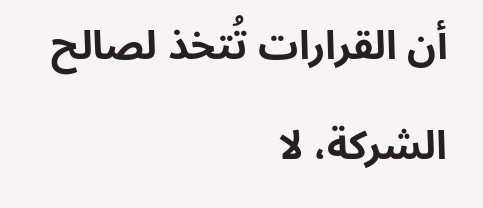أن القرارات تُتخذ لصالح الشركة، لا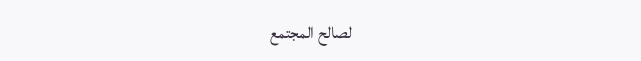لصالح المجتمع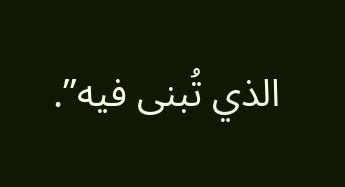الذي تُبنى فيه”.